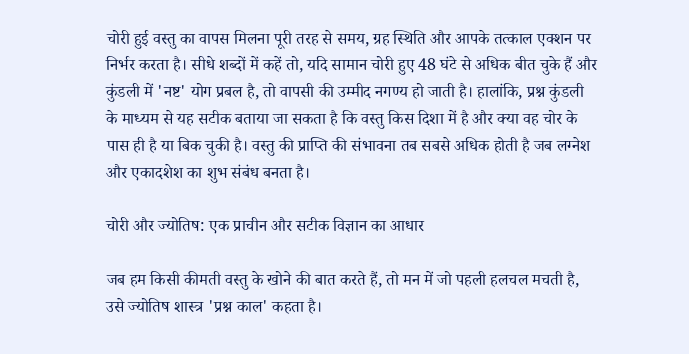चोरी हुई वस्तु का वापस मिलना पूरी तरह से समय, ग्रह स्थिति और आपके तत्काल एक्शन पर निर्भर करता है। सीधे शब्दों में कहें तो, यदि सामान चोरी हुए 48 घंटे से अधिक बीत चुके हैं और कुंडली में 'नष्ट' योग प्रबल है, तो वापसी की उम्मीद नगण्य हो जाती है। हालांकि, प्रश्न कुंडली के माध्यम से यह सटीक बताया जा सकता है कि वस्तु किस दिशा में है और क्या वह चोर के पास ही है या बिक चुकी है। वस्तु की प्राप्ति की संभावना तब सबसे अधिक होती है जब लग्नेश और एकादशेश का शुभ संबंध बनता है।

चोरी और ज्योतिष: एक प्राचीन और सटीक विज्ञान का आधार

जब हम किसी कीमती वस्तु के खोने की बात करते हैं, तो मन में जो पहली हलचल मचती है, उसे ज्योतिष शास्त्र 'प्रश्न काल' कहता है।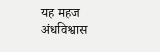यह महज अंधविश्वास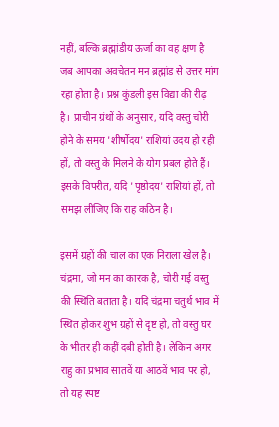नहीं, बल्कि ब्रह्मांडीय ऊर्जा का वह क्षण है जब आपका अवचेतन मन ब्रह्मांड से उत्तर मांग रहा होता है। प्रश्न कुंडली इस विद्या की रीढ़ है। प्राचीन ग्रंथों के अनुसार, यदि वस्तु चोरी होने के समय 'शीर्षोदय' राशियां उदय हो रही हों, तो वस्तु के मिलने के योग प्रबल होते हैं। इसके विपरीत, यदि 'पृष्ठोदय' राशियां हों, तो समझ लीजिए कि राह कठिन है।

इसमें ग्रहों की चाल का एक निराला खेल है। चंद्रमा, जो मन का कारक है, चोरी गई वस्तु की स्थिति बताता है। यदि चंद्रमा चतुर्थ भाव में स्थित होकर शुभ ग्रहों से दृष्ट हो, तो वस्तु घर के भीतर ही कहीं दबी होती है। लेकिन अगर राहु का प्रभाव सातवें या आठवें भाव पर हो, तो यह स्पष्ट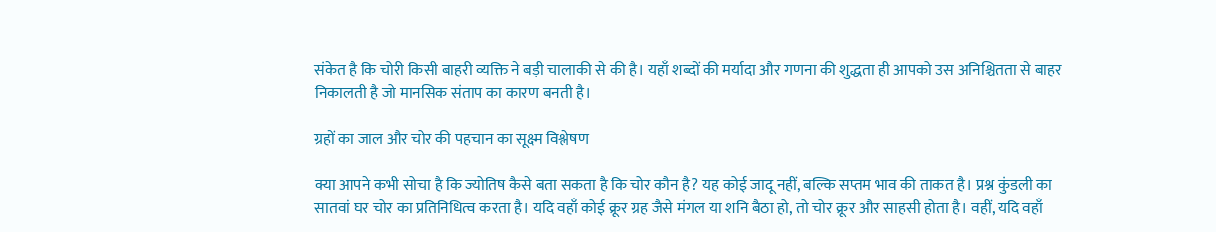संकेत है कि चोरी किसी बाहरी व्यक्ति ने बड़ी चालाकी से की है। यहाँ शब्दों की मर्यादा और गणना की शुद्धता ही आपको उस अनिश्चितता से बाहर निकालती है जो मानसिक संताप का कारण बनती है।

ग्रहों का जाल और चोर की पहचान का सूक्ष्म विश्लेषण

क्या आपने कभी सोचा है कि ज्योतिष कैसे बता सकता है कि चोर कौन है? यह कोई जादू नहीं, बल्कि सप्तम भाव की ताकत है। प्रश्न कुंडली का सातवां घर चोर का प्रतिनिधित्व करता है। यदि वहाँ कोई क्रूर ग्रह जैसे मंगल या शनि बैठा हो, तो चोर क्रूर और साहसी होता है। वहीं, यदि वहाँ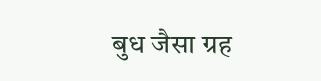बुध जैसा ग्रह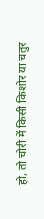हो, तो चोरी में किसी किशोर या चतुर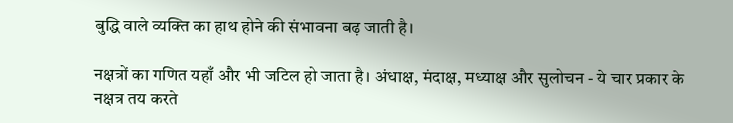बुद्धि वाले व्यक्ति का हाथ होने की संभावना बढ़ जाती है।

नक्षत्रों का गणित यहाँ और भी जटिल हो जाता है। अंधाक्ष, मंदाक्ष, मध्याक्ष और सुलोचन - ये चार प्रकार के नक्षत्र तय करते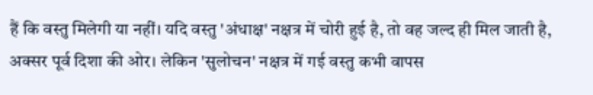हैं कि वस्तु मिलेगी या नहीं। यदि वस्तु 'अंधाक्ष' नक्षत्र में चोरी हुई है, तो वह जल्द ही मिल जाती है, अक्सर पूर्व दिशा की ओर। लेकिन 'सुलोचन' नक्षत्र में गई वस्तु कभी वापस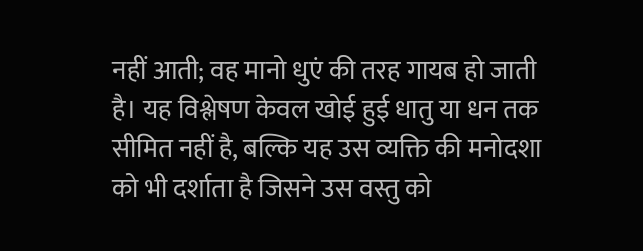नहीं आती; वह मानो धुएं की तरह गायब हो जाती है। यह विश्लेषण केवल खोई हुई धातु या धन तक सीमित नहीं है, बल्कि यह उस व्यक्ति की मनोदशा को भी दर्शाता है जिसने उस वस्तु को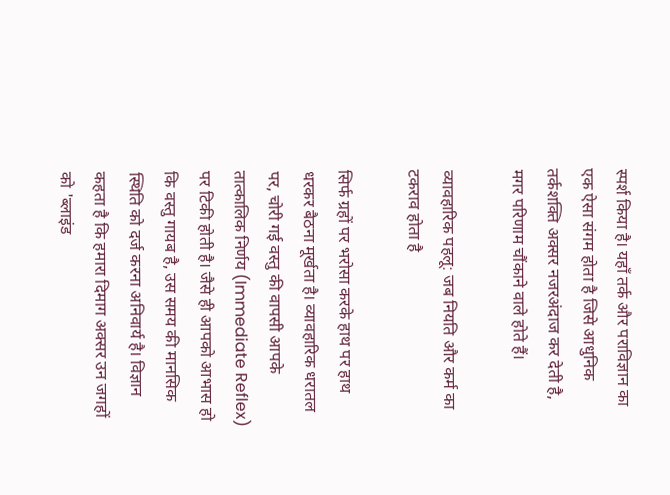स्पर्श किया है। यहाँ तर्क और पराविज्ञान का एक ऐसा संगम होता है जिसे आधुनिक तर्कशक्ति अक्सर नजरअंदाज कर देती है, मगर परिणाम चौंकाने वाले होते हैं।

व्यावहारिक पहलू: जब नियति और कर्म का टकराव होता है

सिर्फ ग्रहों पर भरोसा करके हाथ पर हाथ धरकर बैठना मूर्खता है। व्यावहारिक धरातल पर, चोरी गई वस्तु की वापसी आपके तात्कालिक निर्णय (Immediate Reflex) पर टिकी होती है। जैसे ही आपको आभास हो कि वस्तु गायब है, उस समय की मानसिक स्थिति को दर्ज करना अनिवार्य है। विज्ञान कहता है कि हमारा दिमाग अक्सर उन जगहों को 'ब्लाइंड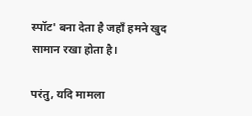स्पॉट' बना देता है जहाँ हमने खुद सामान रखा होता है।

परंतु, यदि मामला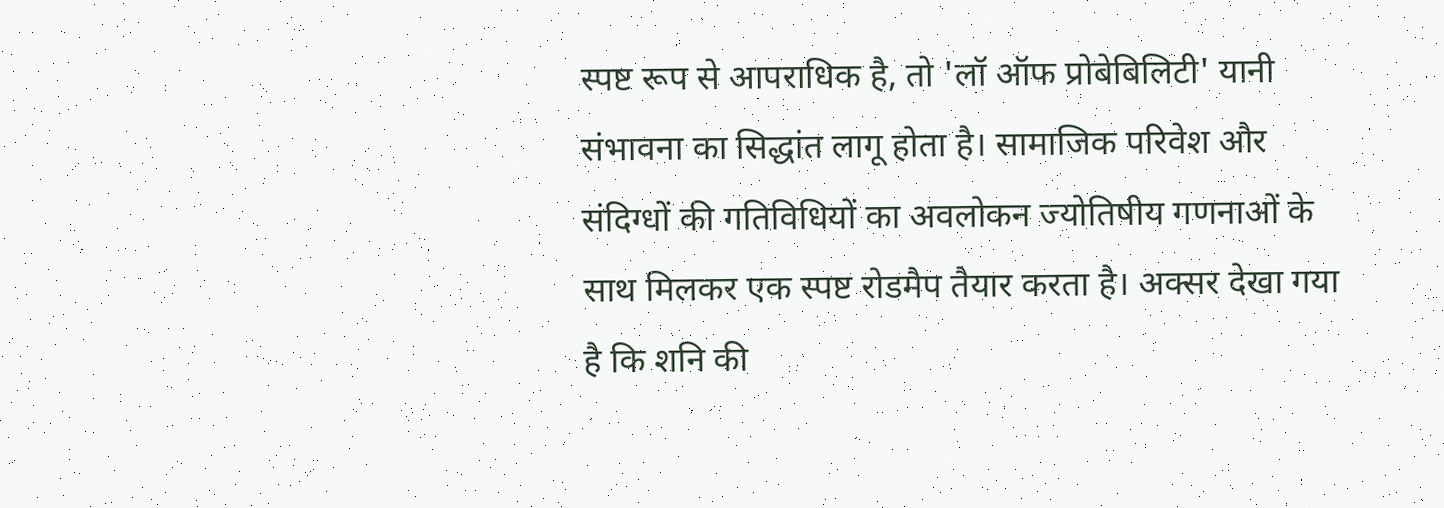स्पष्ट रूप से आपराधिक है, तो 'लॉ ऑफ प्रोबेबिलिटी' यानी संभावना का सिद्धांत लागू होता है। सामाजिक परिवेश और संदिग्धों की गतिविधियों का अवलोकन ज्योतिषीय गणनाओं के साथ मिलकर एक स्पष्ट रोडमैप तैयार करता है। अक्सर देखा गया है कि शनि की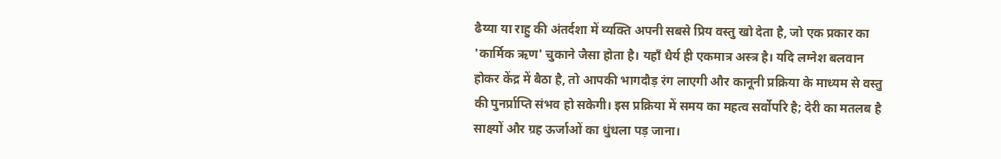ढैय्या या राहु की अंतर्दशा में व्यक्ति अपनी सबसे प्रिय वस्तु खो देता है, जो एक प्रकार का 'कार्मिक ऋण' चुकाने जैसा होता है। यहाँ धैर्य ही एकमात्र अस्त्र है। यदि लग्नेश बलवान होकर केंद्र में बैठा है, तो आपकी भागदौड़ रंग लाएगी और कानूनी प्रक्रिया के माध्यम से वस्तु की पुनर्प्राप्ति संभव हो सकेगी। इस प्रक्रिया में समय का महत्व सर्वोपरि है; देरी का मतलब है साक्ष्यों और ग्रह ऊर्जाओं का धुंधला पड़ जाना।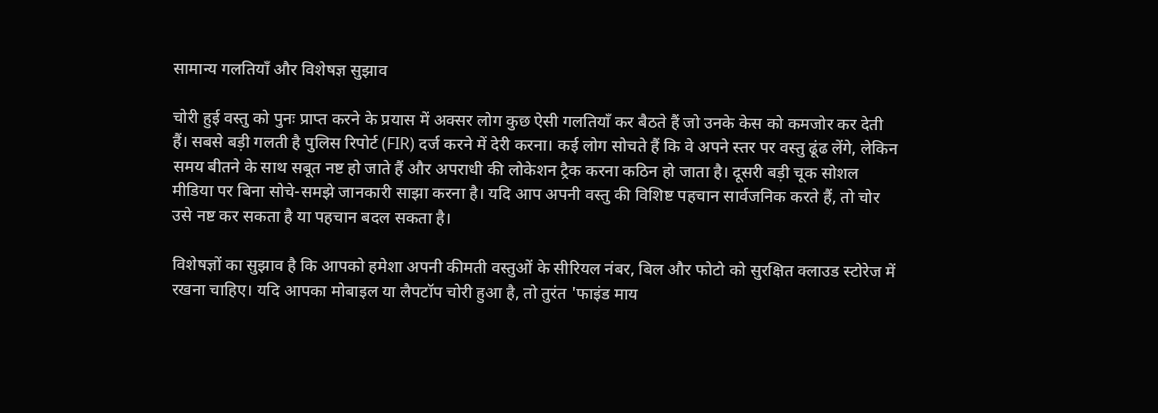सामान्य गलतियाँ और विशेषज्ञ सुझाव

चोरी हुई वस्तु को पुनः प्राप्त करने के प्रयास में अक्सर लोग कुछ ऐसी गलतियाँ कर बैठते हैं जो उनके केस को कमजोर कर देती हैं। सबसे बड़ी गलती है पुलिस रिपोर्ट (FIR) दर्ज करने में देरी करना। कई लोग सोचते हैं कि वे अपने स्तर पर वस्तु ढूंढ लेंगे, लेकिन समय बीतने के साथ सबूत नष्ट हो जाते हैं और अपराधी की लोकेशन ट्रैक करना कठिन हो जाता है। दूसरी बड़ी चूक सोशल मीडिया पर बिना सोचे-समझे जानकारी साझा करना है। यदि आप अपनी वस्तु की विशिष्ट पहचान सार्वजनिक करते हैं, तो चोर उसे नष्ट कर सकता है या पहचान बदल सकता है।

विशेषज्ञों का सुझाव है कि आपको हमेशा अपनी कीमती वस्तुओं के सीरियल नंबर, बिल और फोटो को सुरक्षित क्लाउड स्टोरेज में रखना चाहिए। यदि आपका मोबाइल या लैपटॉप चोरी हुआ है, तो तुरंत 'फाइंड माय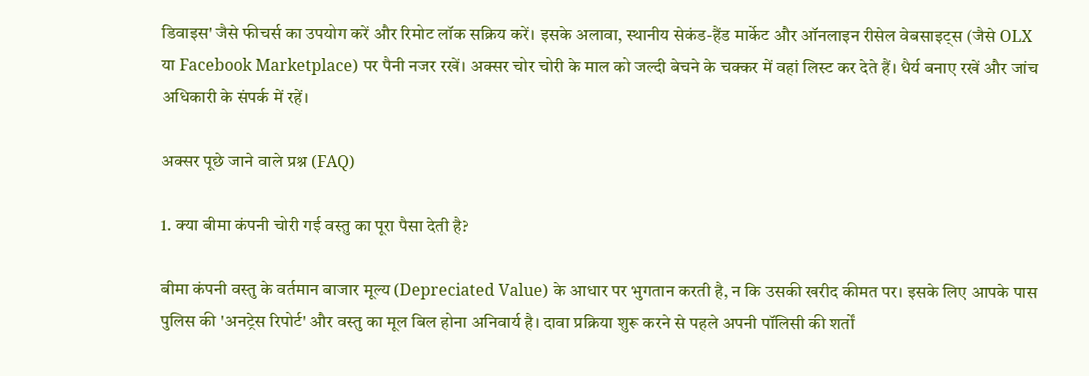डिवाइस' जैसे फीचर्स का उपयोग करें और रिमोट लॉक सक्रिय करें। इसके अलावा, स्थानीय सेकंड-हैंड मार्केट और ऑनलाइन रीसेल वेबसाइट्स (जैसे OLX या Facebook Marketplace) पर पैनी नजर रखें। अक्सर चोर चोरी के माल को जल्दी बेचने के चक्कर में वहां लिस्ट कर देते हैं। धैर्य बनाए रखें और जांच अधिकारी के संपर्क में रहें।

अक्सर पूछे जाने वाले प्रश्न (FAQ)

1. क्या बीमा कंपनी चोरी गई वस्तु का पूरा पैसा देती है?

बीमा कंपनी वस्तु के वर्तमान बाजार मूल्य (Depreciated Value) के आधार पर भुगतान करती है, न कि उसकी खरीद कीमत पर। इसके लिए आपके पास पुलिस की 'अनट्रेस रिपोर्ट' और वस्तु का मूल बिल होना अनिवार्य है। दावा प्रक्रिया शुरू करने से पहले अपनी पॉलिसी की शर्तों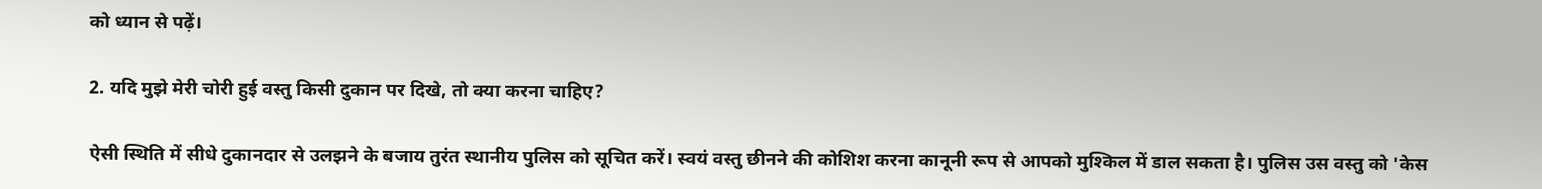को ध्यान से पढ़ें।

2. यदि मुझे मेरी चोरी हुई वस्तु किसी दुकान पर दिखे, तो क्या करना चाहिए?

ऐसी स्थिति में सीधे दुकानदार से उलझने के बजाय तुरंत स्थानीय पुलिस को सूचित करें। स्वयं वस्तु छीनने की कोशिश करना कानूनी रूप से आपको मुश्किल में डाल सकता है। पुलिस उस वस्तु को 'केस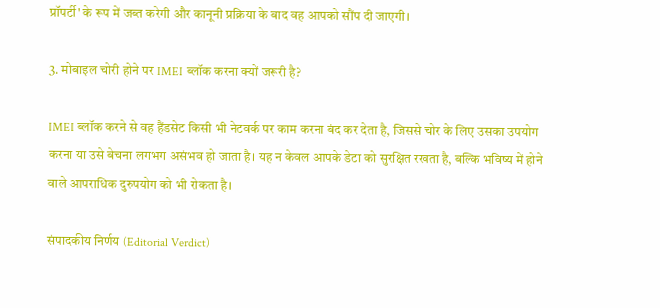प्रॉपर्टी' के रूप में जब्त करेगी और कानूनी प्रक्रिया के बाद वह आपको सौंप दी जाएगी।

3. मोबाइल चोरी होने पर IMEI ब्लॉक करना क्यों जरूरी है?

IMEI ब्लॉक करने से वह हैंडसेट किसी भी नेटवर्क पर काम करना बंद कर देता है, जिससे चोर के लिए उसका उपयोग करना या उसे बेचना लगभग असंभव हो जाता है। यह न केवल आपके डेटा को सुरक्षित रखता है, बल्कि भविष्य में होने वाले आपराधिक दुरुपयोग को भी रोकता है।

संपादकीय निर्णय (Editorial Verdict)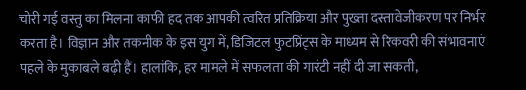चोरी गई वस्तु का मिलना काफी हद तक आपकी त्वरित प्रतिक्रिया और पुख्ता दस्तावेजीकरण पर निर्भर करता है। विज्ञान और तकनीक के इस युग में, डिजिटल फुटप्रिंट्स के माध्यम से रिकवरी की संभावनाएं पहले के मुकाबले बढ़ी हैं। हालांकि, हर मामले में सफलता की गारंटी नहीं दी जा सकती,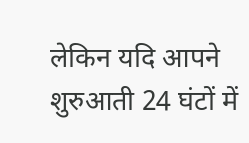लेकिन यदि आपने शुरुआती 24 घंटों में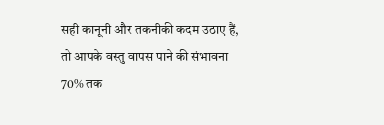सही कानूनी और तकनीकी कदम उठाए हैं, तो आपके वस्तु वापस पाने की संभावना 70% तक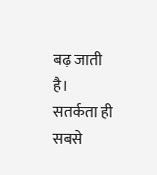बढ़ जाती है। सतर्कता ही सबसे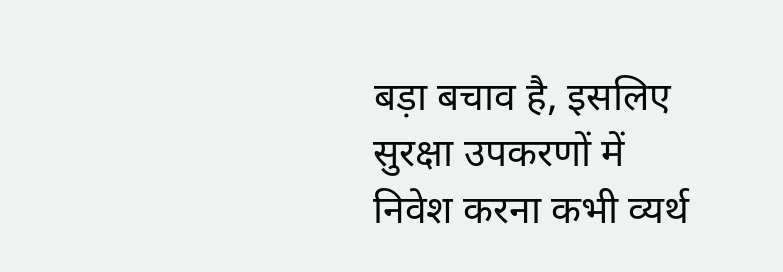बड़ा बचाव है, इसलिए सुरक्षा उपकरणों में निवेश करना कभी व्यर्थ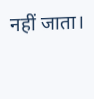नहीं जाता।